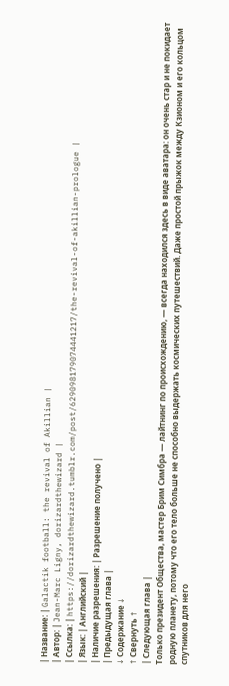| Название: | Galactik football: the revival of Akillian |
| Автор: | Jean-Marc Ligny, dorizardthewizard |
| Ссылка: | https://dorizardthewizard.tumblr.com/post/629098179074441217/the-revival-of-akillian-prologue |
| Язык: | Английский |
| Наличие разрешения: | Разрешение получено |
| Предыдущая глава |
↓ Содержание ↓
↑ Свернуть ↑
| Следующая глава |
Только президент Общества, мастер Брим Симбра — лайтнинг по происхождению, — всегда находился здесь в виде аватара: он очень стар и не покидает родную планету, потому что его тело больше не способно выдержать космических путешествий. Даже простой прыжок между Кзионом и его кольцом спутников для него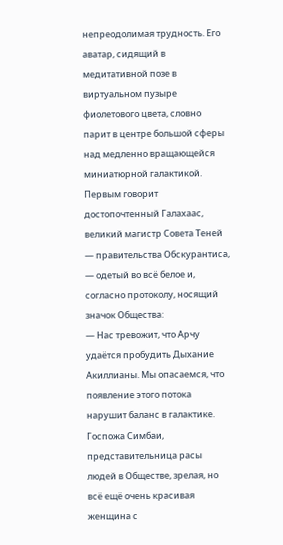непреодолимая трудность. Его аватар, сидящий в медитативной позе в виртуальном пузыре фиолетового цвета, словно парит в центре большой сферы над медленно вращающейся миниатюрной галактикой.
Первым говорит достопочтенный Галахаас, великий магистр Совета Теней — правительства Обскурантиса, — одетый во всё белое и, согласно протоколу, носящий значок Общества:
— Нас тревожит, что Арчу удаётся пробудить Дыхание Акиллианы. Мы опасаемся, что появление этого потока нарушит баланс в галактике.
Госпожа Симбаи, представительница расы людей в Обществе, зрелая, но всё ещё очень красивая женщина с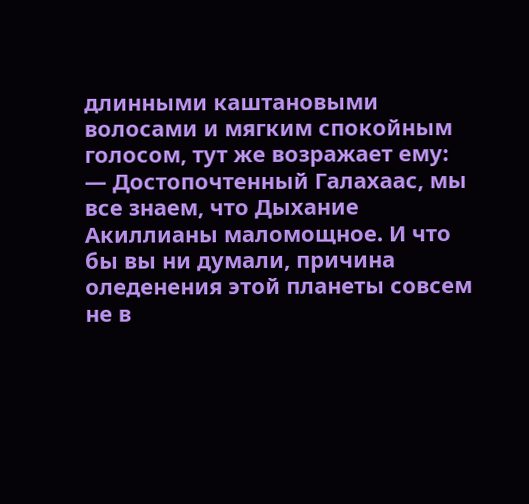длинными каштановыми волосами и мягким спокойным голосом, тут же возражает ему:
— Достопочтенный Галахаас, мы все знаем, что Дыхание Акиллианы маломощное. И что бы вы ни думали, причина оледенения этой планеты совсем не в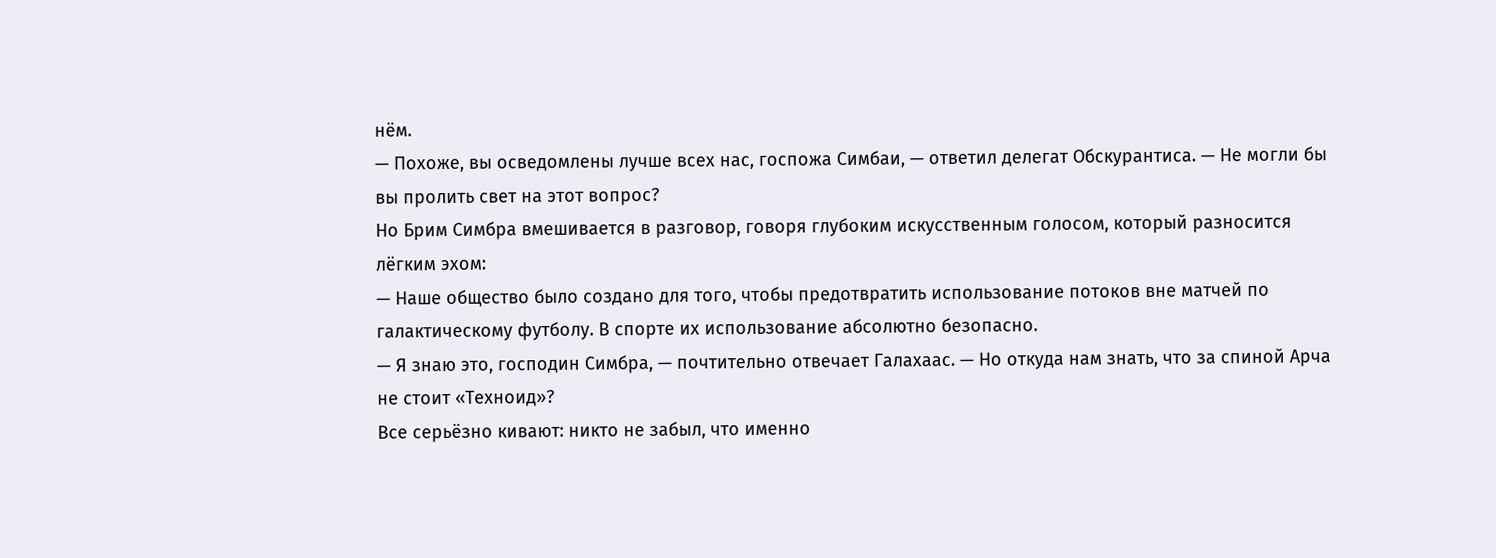нём.
— Похоже, вы осведомлены лучше всех нас, госпожа Симбаи, — ответил делегат Обскурантиса. — Не могли бы вы пролить свет на этот вопрос?
Но Брим Симбра вмешивается в разговор, говоря глубоким искусственным голосом, который разносится лёгким эхом:
— Наше общество было создано для того, чтобы предотвратить использование потоков вне матчей по галактическому футболу. В спорте их использование абсолютно безопасно.
— Я знаю это, господин Симбра, — почтительно отвечает Галахаас. — Но откуда нам знать, что за спиной Арча не стоит «Техноид»?
Все серьёзно кивают: никто не забыл, что именно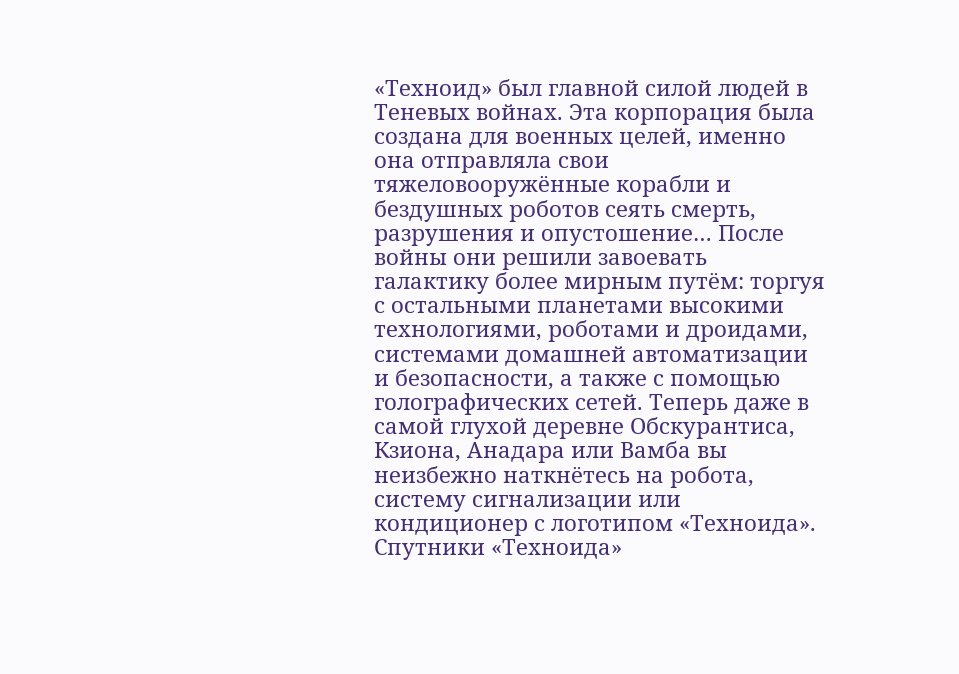«Техноид» был главной силой людей в Теневых войнах. Эта корпорация была создана для военных целей, именно она отправляла свои тяжеловооружённые корабли и бездушных роботов сеять смерть, разрушения и опустошение… После войны они решили завоевать галактику более мирным путём: торгуя с остальными планетами высокими технологиями, роботами и дроидами, системами домашней автоматизации и безопасности, а также с помощью голографических сетей. Теперь даже в самой глухой деревне Обскурантиса, Кзиона, Анадара или Вамба вы неизбежно наткнётесь на робота, систему сигнализации или кондиционер с логотипом «Техноида». Спутники «Техноида»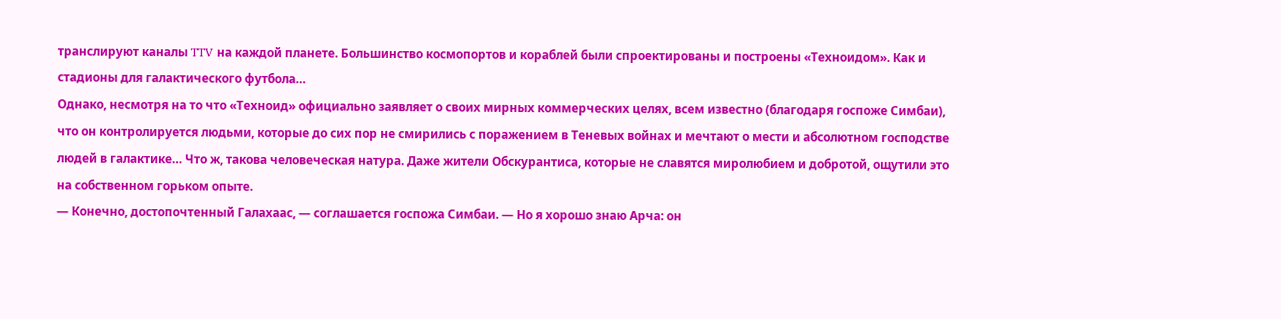транслируют каналы TTV на каждой планете. Большинство космопортов и кораблей были спроектированы и построены «Техноидом». Как и стадионы для галактического футбола…
Однако, несмотря на то что «Техноид» официально заявляет о своих мирных коммерческих целях, всем известно (благодаря госпоже Симбаи), что он контролируется людьми, которые до сих пор не смирились с поражением в Теневых войнах и мечтают о мести и абсолютном господстве людей в галактике… Что ж, такова человеческая натура. Даже жители Обскурантиса, которые не славятся миролюбием и добротой, ощутили это на собственном горьком опыте.
— Конечно, достопочтенный Галахаас, — соглашается госпожа Симбаи. — Но я хорошо знаю Арча: он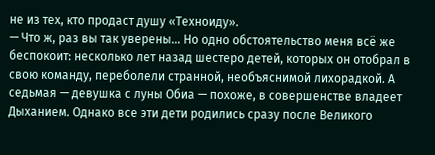не из тех, кто продаст душу «Техноиду».
— Что ж, раз вы так уверены… Но одно обстоятельство меня всё же беспокоит: несколько лет назад шестеро детей, которых он отобрал в свою команду, переболели странной, необъяснимой лихорадкой. А седьмая — девушка с луны Обиа — похоже, в совершенстве владеет Дыханием. Однако все эти дети родились сразу после Великого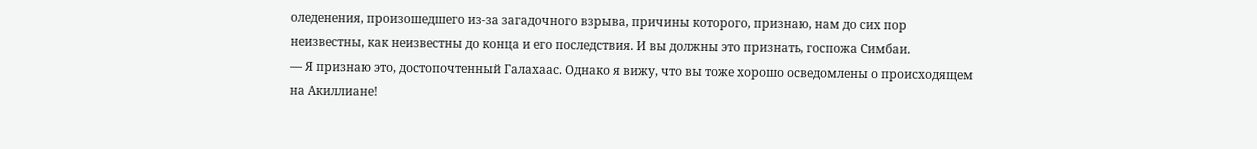оледенения, произошедшего из-за загадочного взрыва, причины которого, признаю, нам до сих пор неизвестны, как неизвестны до конца и его последствия. И вы должны это признать, госпожа Симбаи.
— Я признаю это, достопочтенный Галахаас. Однако я вижу, что вы тоже хорошо осведомлены о происходящем на Акиллиане!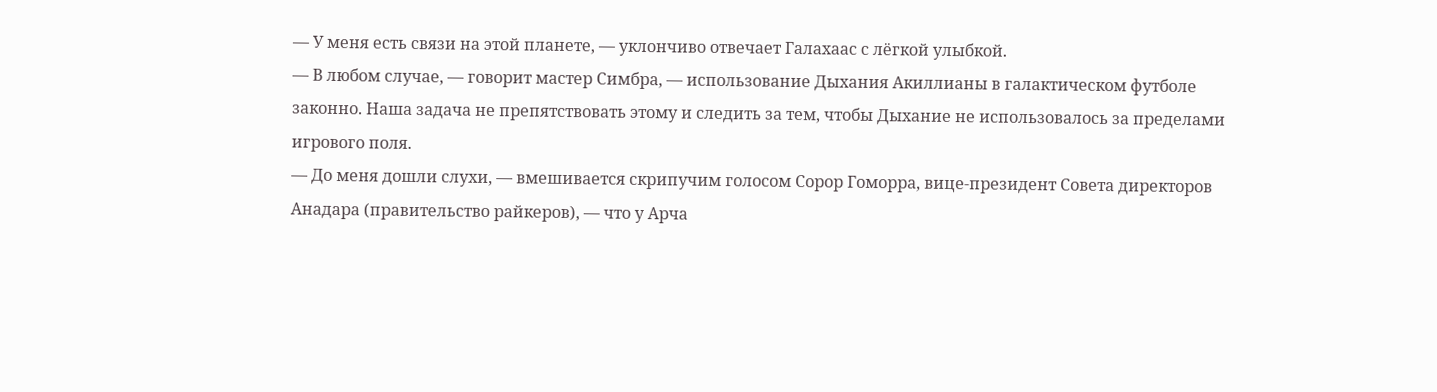— У меня есть связи на этой планете, — уклончиво отвечает Галахаас с лёгкой улыбкой.
— В любом случае, — говорит мастер Симбра, — использование Дыхания Акиллианы в галактическом футболе законно. Наша задача не препятствовать этому и следить за тем, чтобы Дыхание не использовалось за пределами игрового поля.
— До меня дошли слухи, — вмешивается скрипучим голосом Сорор Гоморра, вице-президент Совета директоров Анадара (правительство райкеров), — что у Арча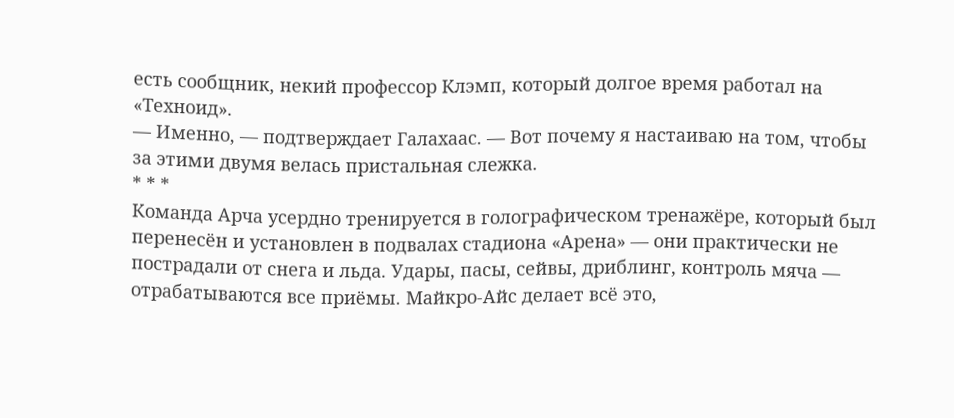есть сообщник, некий профессор Клэмп, который долгое время работал на «Техноид».
— Именно, — подтверждает Галахаас. — Вот почему я настаиваю на том, чтобы за этими двумя велась пристальная слежка.
* * *
Команда Арча усердно тренируется в голографическом тренажёре, который был перенесён и установлен в подвалах стадиона «Арена» — они практически не пострадали от снега и льда. Удары, пасы, сейвы, дриблинг, контроль мяча — отрабатываются все приёмы. Майкро-Айс делает всё это,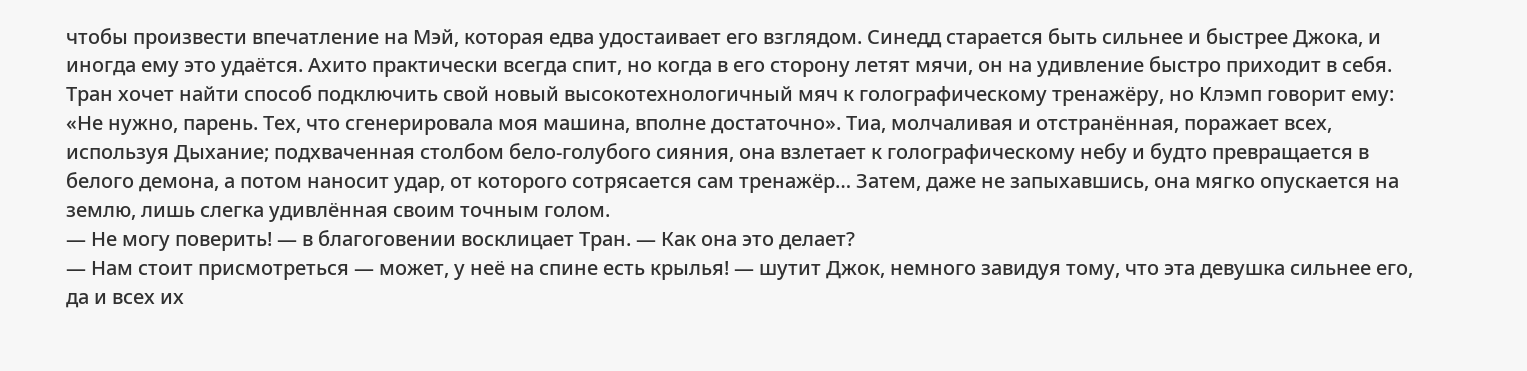чтобы произвести впечатление на Мэй, которая едва удостаивает его взглядом. Синeдд старается быть сильнее и быстрее Джока, и иногда ему это удаётся. Ахито практически всегда спит, но когда в его сторону летят мячи, он на удивление быстро приходит в себя. Тран хочет найти способ подключить свой новый высокотехнологичный мяч к голографическому тренажёру, но Клэмп говорит ему: «Не нужно, парень. Тех, что сгенерировала моя машина, вполне достаточно». Тиа, молчаливая и отстранённая, поражает всех, используя Дыхание; подхваченная столбом бело-голубого сияния, она взлетает к голографическому небу и будто превращается в белого демона, а потом наносит удар, от которого сотрясается сам тренажёр… Затем, даже не запыхавшись, она мягко опускается на землю, лишь слегка удивлённая своим точным голом.
— Не могу поверить! — в благоговении восклицает Тран. — Как она это делает?
— Нам стоит присмотреться — может, у неё на спине есть крылья! — шутит Джок, немного завидуя тому, что эта девушка сильнее его, да и всех их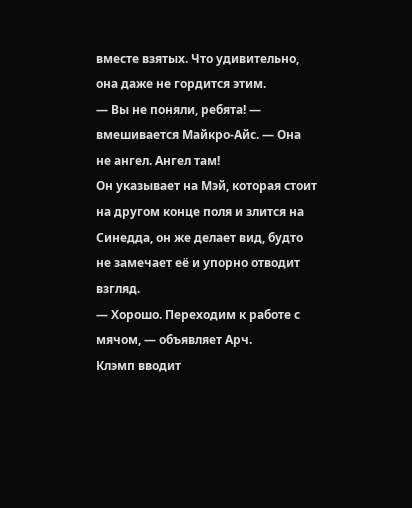вместе взятых. Что удивительно, она даже не гордится этим.
— Вы не поняли, ребята! — вмешивается Майкро-Айс. — Она не ангел. Ангел там!
Он указывает на Мэй, которая стоит на другом конце поля и злится на Синедда, он же делает вид, будто не замечает её и упорно отводит взгляд.
— Хорошо. Переходим к работе с мячом, — объявляет Арч.
Клэмп вводит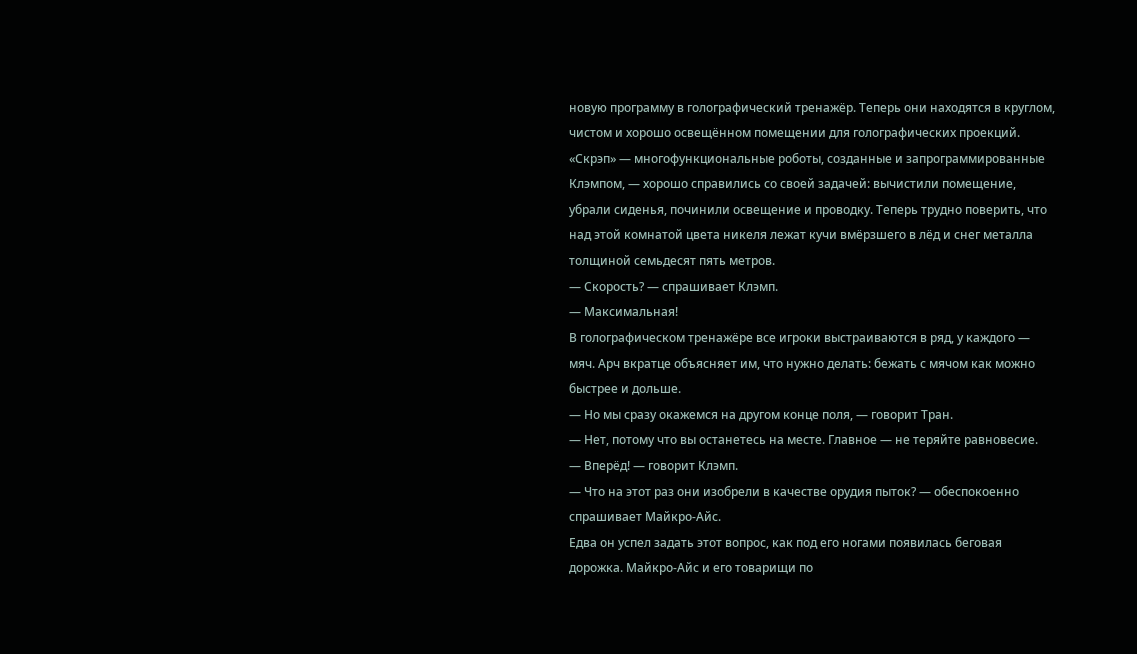новую программу в голографический тренажёр. Теперь они находятся в круглом, чистом и хорошо освещённом помещении для голографических проекций. «Скрэп» — многофункциональные роботы, созданные и запрограммированные Клэмпом, — хорошо справились со своей задачей: вычистили помещение, убрали сиденья, починили освещение и проводку. Теперь трудно поверить, что над этой комнатой цвета никеля лежат кучи вмёрзшего в лёд и снег металла толщиной семьдесят пять метров.
— Скорость? — спрашивает Клэмп.
— Максимальная!
В голографическом тренажёре все игроки выстраиваются в ряд, у каждого — мяч. Арч вкратце объясняет им, что нужно делать: бежать с мячом как можно быстрее и дольше.
— Но мы сразу окажемся на другом конце поля, — говорит Тран.
— Нет, потому что вы останетесь на месте. Главное — не теряйте равновесие.
— Вперёд! — говорит Клэмп.
— Что на этот раз они изобрели в качестве орудия пыток? — обеспокоенно спрашивает Майкро-Айс.
Едва он успел задать этот вопрос, как под его ногами появилась беговая дорожка. Майкро-Айс и его товарищи по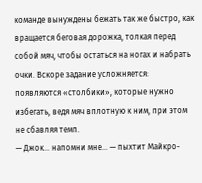команде вынуждены бежать так же быстро, как вращается беговая дорожка, толкая перед собой мяч, чтобы остаться на ногах и набрать очки. Вскоре задание усложняется: появляются «столбики», которые нужно избегать, ведя мяч вплотную к ним, при этом не сбавляя темп.
— Джок… напомни мне… — пыхтит Майкро-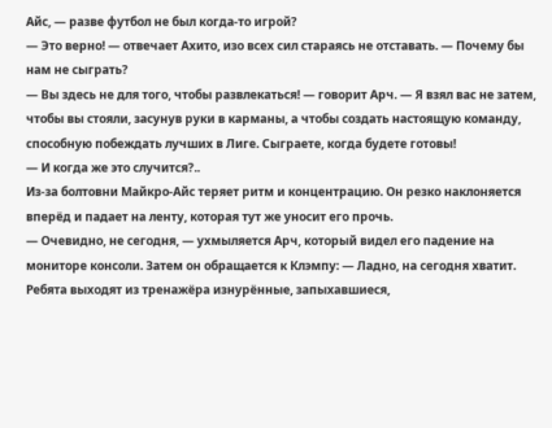Айс, — разве футбол не был когда-то игрой?
— Это верно! — отвечает Ахито, изо всех сил стараясь не отставать. — Почему бы нам не сыграть?
— Вы здесь не для того, чтобы развлекаться! — говорит Арч. — Я взял вас не затем, чтобы вы стояли, засунув руки в карманы, а чтобы создать настоящую команду, способную побеждать лучших в Лиге. Сыграете, когда будете готовы!
— И когда же это случится?..
Из-за болтовни Майкро-Айс теряет ритм и концентрацию. Он резко наклоняется вперёд и падает на ленту, которая тут же уносит его прочь.
— Очевидно, не сегодня, — ухмыляется Арч, который видел его падение на мониторе консоли. Затем он обращается к Клэмпу: — Ладно, на сегодня хватит.
Ребята выходят из тренажёра изнурённые, запыхавшиеся,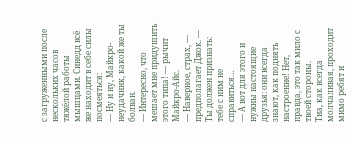с загруженными после нескольких часов тяжёлой работы мышцами. Синедд всё же находит в себе силы посмеяться:
— Ну и ну, Майкро-неудачник, какой же ты болван.
— Интересно, что мешает мне придушить этого типа! — рычит Майкро-Айс.
— Наверное, страх, — предполагает Джок. — Ты должен признать: тебе с ним не справиться…
— А вот для этого и нужны настоящие друзья: они всегда знают, как поднять настроение! Нет, правда, это так мило с твоей стороны.
Тиа, как всегда молчаливая, проходит мимо ребят и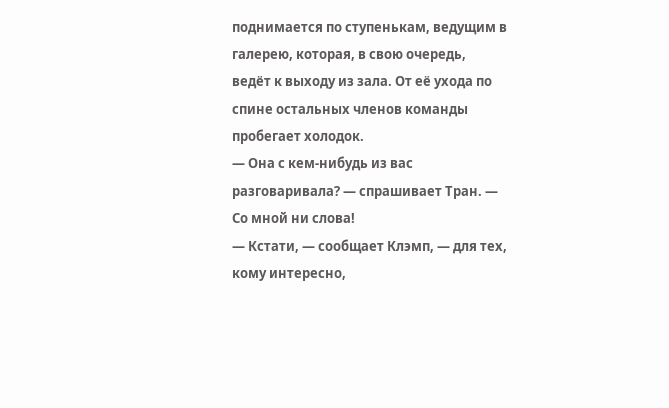поднимается по ступенькам, ведущим в галерею, которая, в свою очередь, ведёт к выходу из зала. От её ухода по спине остальных членов команды пробегает холодок.
— Она с кем-нибудь из вас разговаривала? — спрашивает Тран. — Со мной ни слова!
— Кстати, — сообщает Клэмп, — для тех, кому интересно,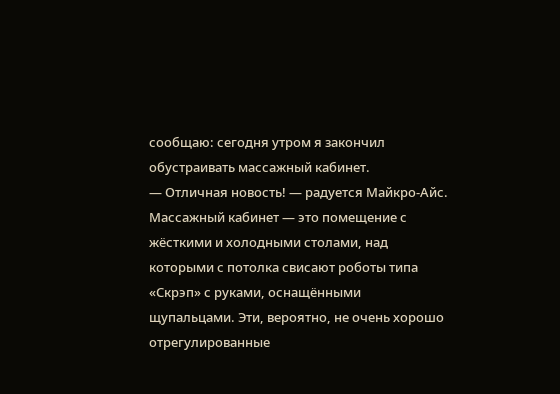сообщаю: сегодня утром я закончил обустраивать массажный кабинет.
— Отличная новость! — радуется Майкро-Айс.
Массажный кабинет — это помещение с жёсткими и холодными столами, над которыми с потолка свисают роботы типа «Скрэп» с руками, оснащёнными щупальцами. Эти, вероятно, не очень хорошо отрегулированные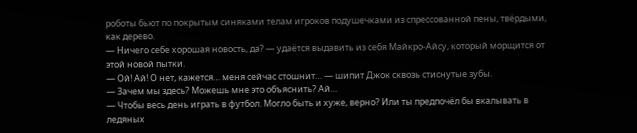роботы бьют по покрытым синяками телам игроков подушечками из спрессованной пены, твёрдыми, как дерево.
— Ничего себе хорошая новость, да? — удаётся выдавить из себя Майкро-Айсу, который морщится от этой новой пытки.
— Ой! Ай! О нет, кажется… меня сейчас стошнит… — шипит Джок сквозь стиснутые зубы.
— Зачем мы здесь? Можешь мне это объяснить? Ай…
— Чтобы весь день играть в футбол. Могло быть и хуже, верно? Или ты предпочёл бы вкалывать в ледяных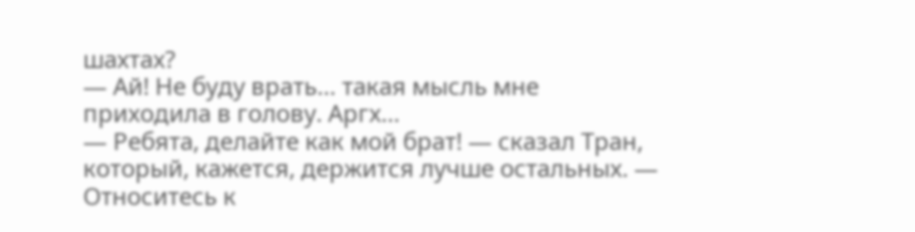шахтах?
— Ай! Не буду врать… такая мысль мне приходила в голову. Аргх…
— Ребята, делайте как мой брат! — сказал Тран, который, кажется, держится лучше остальных. — Относитесь к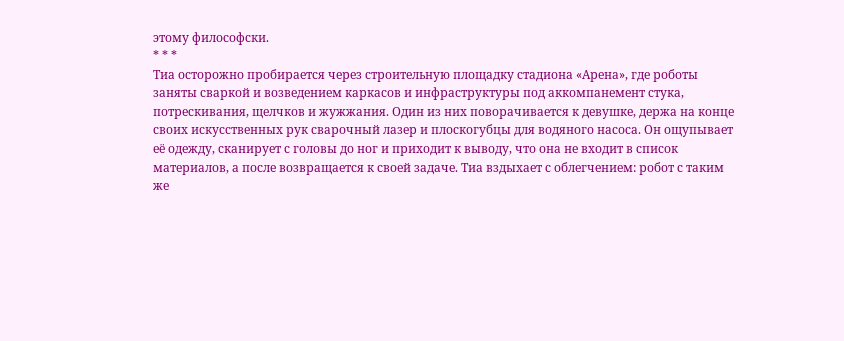этому философски.
* * *
Тиа осторожно пробирается через строительную площадку стадиона «Арена», где роботы заняты сваркой и возведением каркасов и инфраструктуры под аккомпанемент стука, потрескивания, щелчков и жужжания. Один из них поворачивается к девушке, держа на конце своих искусственных рук сварочный лазер и плоскогубцы для водяного насоса. Он ощупывает её одежду, сканирует с головы до ног и приходит к выводу, что она не входит в список материалов, а после возвращается к своей задаче. Тиа вздыхает с облегчением: робот с таким же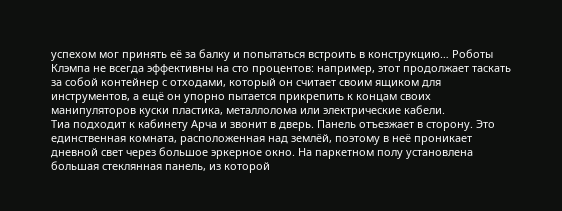успехом мог принять её за балку и попытаться встроить в конструкцию… Роботы Клэмпа не всегда эффективны на сто процентов: например, этот продолжает таскать за собой контейнер с отходами, который он считает своим ящиком для инструментов, а ещё он упорно пытается прикрепить к концам своих манипуляторов куски пластика, металлолома или электрические кабели.
Тиа подходит к кабинету Арча и звонит в дверь. Панель отъезжает в сторону. Это единственная комната, расположенная над землёй, поэтому в неё проникает дневной свет через большое эркерное окно. На паркетном полу установлена большая стеклянная панель, из которой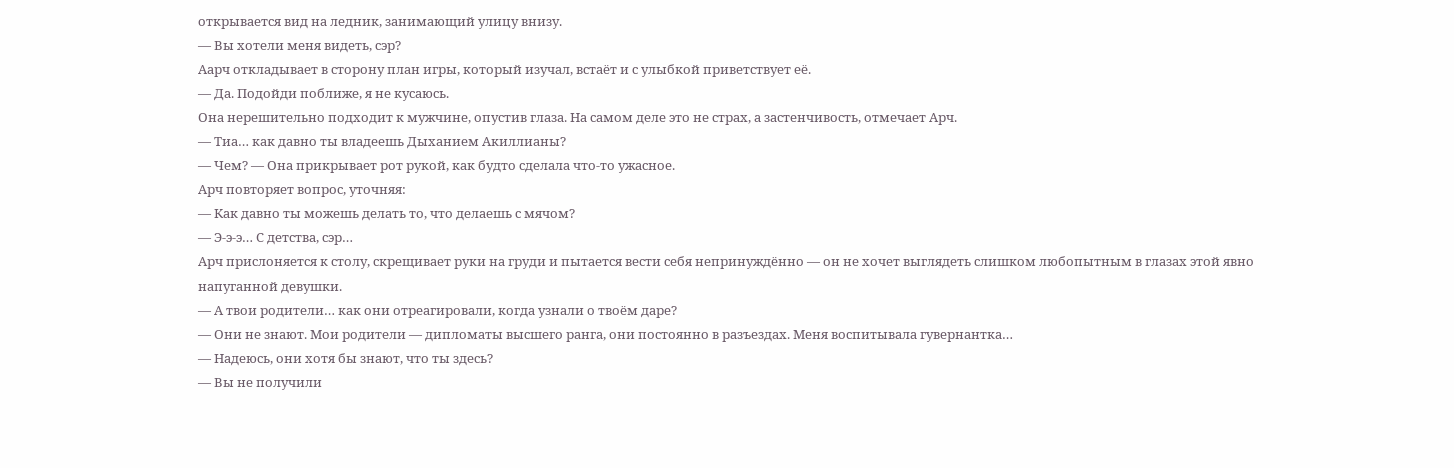открывается вид на ледник, занимающий улицу внизу.
— Вы хотели меня видеть, сэр?
Аарч откладывает в сторону план игры, который изучал, встаёт и с улыбкой приветствует её.
— Да. Подойди поближе, я не кусаюсь.
Она нерешительно подходит к мужчине, опустив глаза. На самом деле это не страх, а застенчивость, отмечает Арч.
— Тиа… как давно ты владеешь Дыханием Акиллианы?
— Чем? — Она прикрывает рот рукой, как будто сделала что-то ужасное.
Арч повторяет вопрос, уточняя:
— Как давно ты можешь делать то, что делаешь с мячом?
— Э-э-э… С детства, сэр…
Арч прислоняется к столу, скрещивает руки на груди и пытается вести себя непринуждённо — он не хочет выглядеть слишком любопытным в глазах этой явно напуганной девушки.
— А твои родители… как они отреагировали, когда узнали о твоём даре?
— Они не знают. Мои родители — дипломаты высшего ранга, они постоянно в разъездах. Меня воспитывала гувернантка…
— Надеюсь, они хотя бы знают, что ты здесь?
— Вы не получили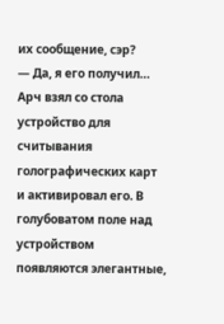их сообщение, сэр?
— Да, я его получил…
Арч взял со стола устройство для считывания голографических карт и активировал его. В голубоватом поле над устройством появляются элегантные,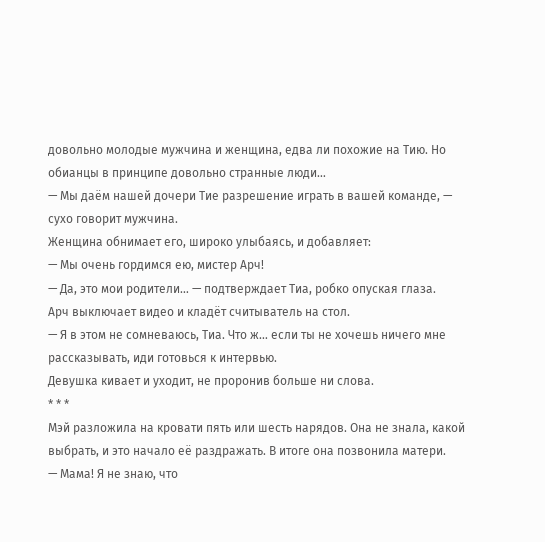довольно молодые мужчина и женщина, едва ли похожие на Тию. Но обианцы в принципе довольно странные люди…
— Мы даём нашей дочери Тие разрешение играть в вашей команде, — сухо говорит мужчина.
Женщина обнимает его, широко улыбаясь, и добавляет:
— Мы очень гордимся ею, мистер Арч!
— Да, это мои родители… — подтверждает Тиа, робко опуская глаза.
Арч выключает видео и кладёт считыватель на стол.
— Я в этом не сомневаюсь, Тиа. Что ж… если ты не хочешь ничего мне рассказывать, иди готовься к интервью.
Девушка кивает и уходит, не проронив больше ни слова.
* * *
Мэй разложила на кровати пять или шесть нарядов. Она не знала, какой выбрать, и это начало её раздражать. В итоге она позвонила матери.
— Мама! Я не знаю, что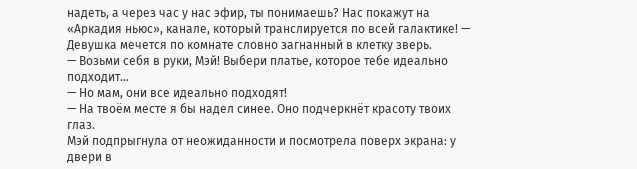надеть, а через час у нас эфир, ты понимаешь? Нас покажут на «Аркадия ньюс», канале, который транслируется по всей галактике! — Девушка мечется по комнате словно загнанный в клетку зверь.
— Возьми себя в руки, Мэй! Выбери платье, которое тебе идеально подходит…
— Но мам, они все идеально подходят!
— На твоём месте я бы надел синее. Оно подчеркнёт красоту твоих глаз.
Мэй подпрыгнула от неожиданности и посмотрела поверх экрана: у двери в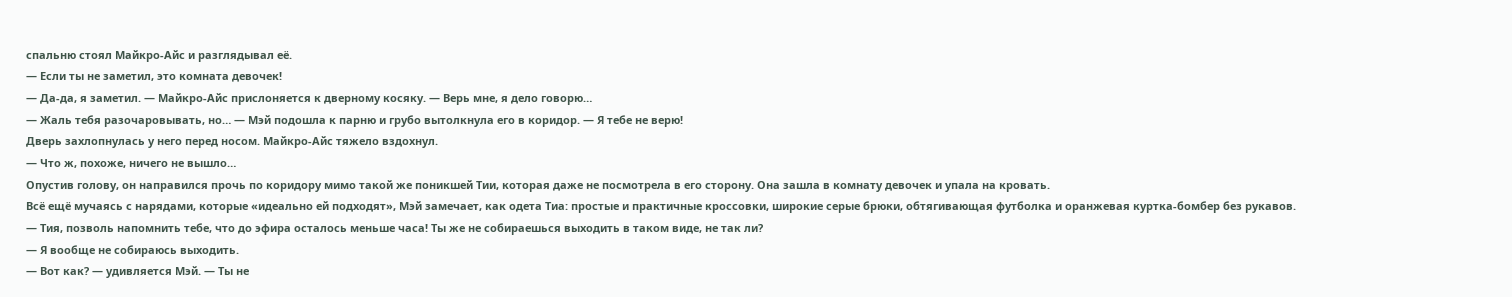спальню стоял Майкро-Айс и разглядывал её.
— Если ты не заметил, это комната девочек!
— Да-да, я заметил. — Майкро-Айс прислоняется к дверному косяку. — Верь мне, я дело говорю…
— Жаль тебя разочаровывать, но… — Мэй подошла к парню и грубо вытолкнула его в коридор. — Я тебе не верю!
Дверь захлопнулась у него перед носом. Майкро-Айс тяжело вздохнул.
— Что ж, похоже, ничего не вышло…
Опустив голову, он направился прочь по коридору мимо такой же поникшей Тии, которая даже не посмотрела в его сторону. Она зашла в комнату девочек и упала на кровать.
Всё ещё мучаясь с нарядами, которые «идеально ей подходят», Мэй замечает, как одета Тиа: простые и практичные кроссовки, широкие серые брюки, обтягивающая футболка и оранжевая куртка-бомбер без рукавов.
— Тия, позволь напомнить тебе, что до эфира осталось меньше часа! Ты же не собираешься выходить в таком виде, не так ли?
— Я вообще не собираюсь выходить.
— Вот как? — удивляется Мэй. — Ты не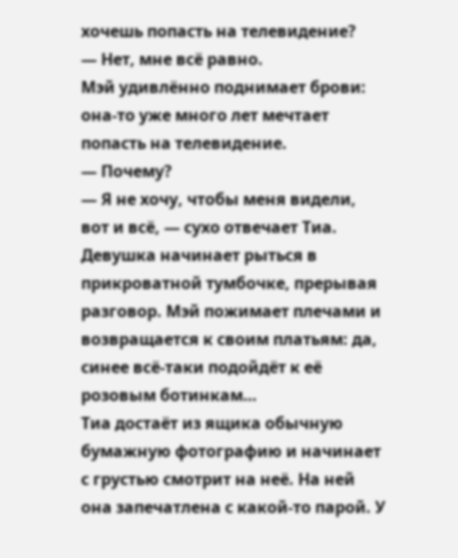хочешь попасть на телевидение?
— Нет, мне всё равно.
Мэй удивлённо поднимает брови: она-то уже много лет мечтает попасть на телевидение.
— Почему?
— Я не хочу, чтобы меня видели, вот и всё, — сухо отвечает Тиа. Девушка начинает рыться в прикроватной тумбочке, прерывая разговор. Мэй пожимает плечами и возвращается к своим платьям: да, синее всё-таки подойдёт к её розовым ботинкам…
Тиа достаёт из ящика обычную бумажную фотографию и начинает с грустью смотрит на неё. На ней она запечатлена с какой-то парой. У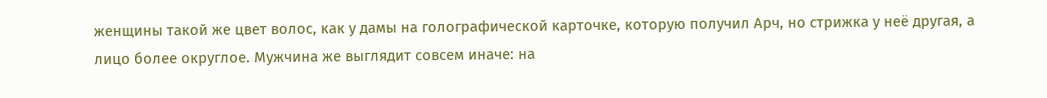женщины такой же цвет волос, как у дамы на голографической карточке, которую получил Арч, но стрижка у неё другая, а лицо более округлое. Мужчина же выглядит совсем иначе: на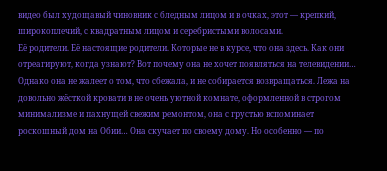видео был худощавый чиновник с бледным лицом и в очках, этот — крепкий, широкоплечий, с квадратным лицом и серебристыми волосами.
Её родители. Её настоящие родители. Которые не в курсе, что она здесь. Как они отреагируют, когда узнают? Вот почему она не хочет появляться на телевидении…
Однако она не жалеет о том, что сбежала, и не собирается возвращаться. Лежа на довольно жёсткой кровати в не очень уютной комнате, оформленной в строгом минимализме и пахнущей свежим ремонтом, она с грустью вспоминает роскошный дом на Обии… Она скучает по своему дому. Но особенно — по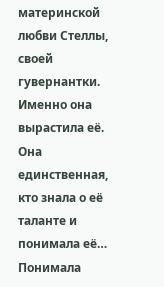материнской любви Стеллы, своей гувернантки. Именно она вырастила её. Она единственная, кто знала о её таланте и понимала её… Понимала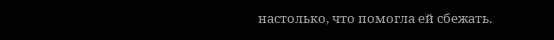настолько, что помогла ей сбежать.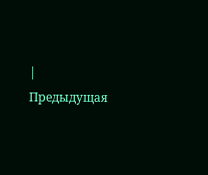| Предыдущая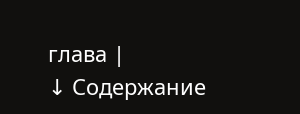глава |
↓ Содержание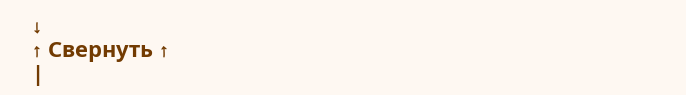↓
↑ Свернуть ↑
|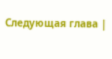Следующая глава |